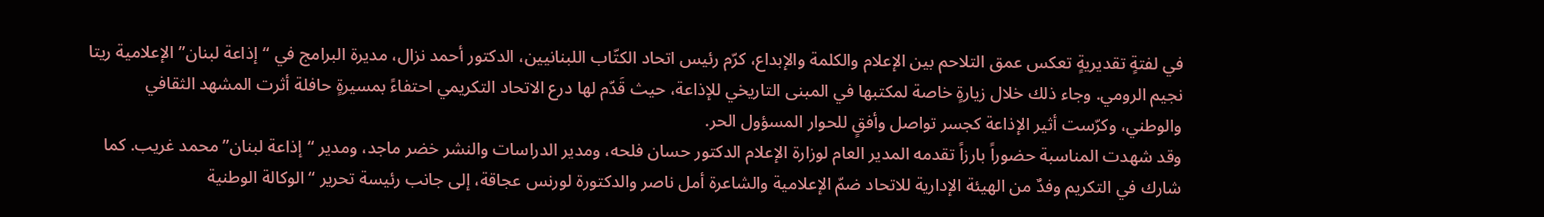في لفتةٍ تقديريةٍ تعكس عمق التلاحم بين الإعلام والكلمة والإبداع، كرّم رئيس اتحاد الكتّاب اللبنانيين، الدكتور أحمد نزال، مديرة البرامج في “إذاعة لبنان” الإعلامية ريتا نجيم الرومي. وجاء ذلك خلال زيارةٍ خاصة لمكتبها في المبنى التاريخي للإذاعة، حيث قَدّم لها درع الاتحاد التكريمي احتفاءً بمسيرةٍ حافلة أثرت المشهد الثقافي والوطني، وكرّست أثير الإذاعة كجسر تواصل وأفقٍ للحوار المسؤول الحر.
وقد شهدت المناسبة حضوراً بارزاً تقدمه المدير العام لوزارة الإعلام الدكتور حسان فلحه، ومدير الدراسات والنشر خضر ماجد، ومدير “إذاعة لبنان” محمد غريب. كما شارك في التكريم وفدٌ من الهيئة الإدارية للاتحاد ضمّ الإعلامية والشاعرة أمل ناصر والدكتورة لورنس عجاقة، إلى جانب رئيسة تحرير “الوكالة الوطنية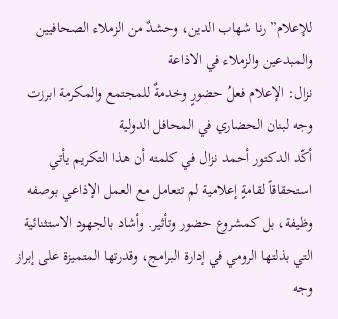للإعلام” رنا شهاب الدين، وحشدٌ من الزملاء الصحافيين والمبدعين والزملاء في الاذاعة
نزال: الإعلام فعلُ حضورٍ وخدمةٌ للمجتمع والمكرمة ابرزت وجه لبنان الحضاري في المحافل الدولية
أكّد الدكتور أحمد نزال في كلمته أن هذا التكريم يأتي استحقاقاً لقامةٍ إعلامية لم تتعامل مع العمل الإذاعي بوصفه وظيفة، بل كمشروع حضور وتأثير. وأشاد بالجهود الاستثنائية التي بذلتها الرومي في إدارة البرامج، وقدرتها المتميزة على إبراز وجه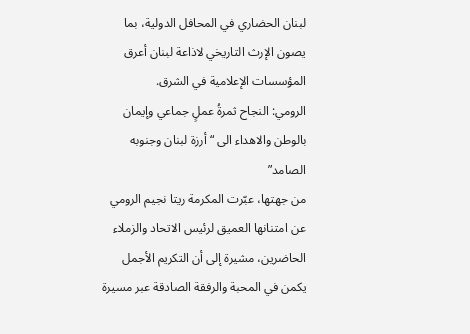لبنان الحضاري في المحافل الدولية، بما يصون الإرث التاريخي لاذاعة لبنان أعرق المؤسسات الإعلامية في الشرق.
الرومي: النجاح ثمرةُ عملٍ جماعي وإيمان بالوطن والاهداء الى “أرزة لبنان وجنوبه الصامد”
من جهتها، عبّرت المكرمة ريتا نجيم الرومي عن امتنانها العميق لرئيس الاتحاد والزملاء الحاضرين، مشيرة إلى أن التكريم الأجمل يكمن في المحبة والرفقة الصادقة عبر مسيرة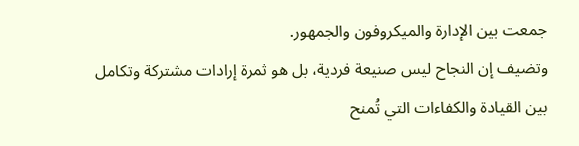جمعت بين الإدارة والميكروفون والجمهور.
وتضيف إن النجاح ليس صنيعة فردية، بل هو ثمرة إرادات مشتركة وتكامل بين القيادة والكفاءات التي تُمنح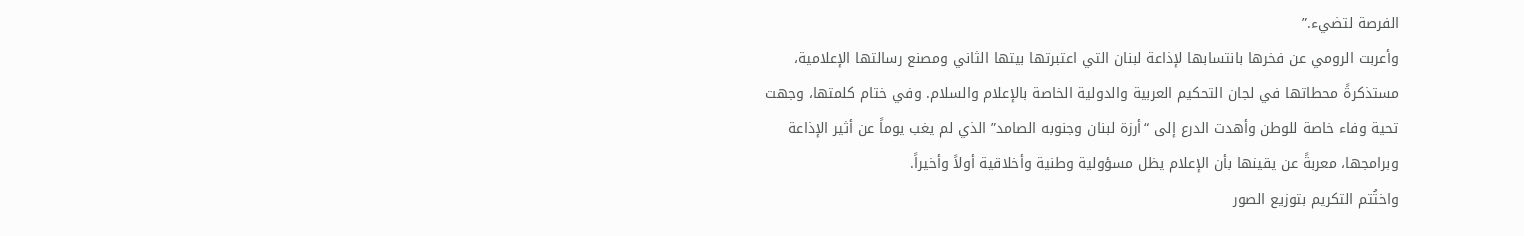الفرصة لتضيء.”
وأعربت الرومي عن فخرها بانتسابها لإذاعة لبنان التي اعتبرتها بيتها الثاني ومصنع رسالتها الإعلامية، مستذكرةً محطاتها في لجان التحكيم العربية والدولية الخاصة بالإعلام والسلام. وفي ختام كلمتها، وجهت تحية وفاء خاصة للوطن وأهدت الدرع إلى “أرزة لبنان وجنوبه الصامد” الذي لم يغب يوماً عن أثير الإذاعة وبرامجها، معربةً عن يقينها بأن الإعلام يظل مسؤولية وطنية وأخلاقية أولاً وأخيراً.
واختُتم التكريم بتوزيع الصور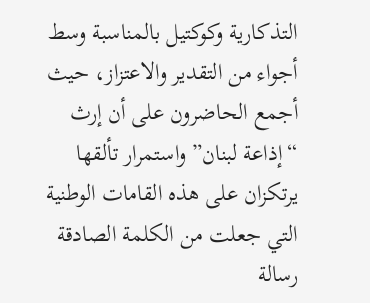التذكارية وكوكتيل بالمناسبة وسط أجواء من التقدير والاعتزاز، حيث أجمع الحاضرون على أن إرث “إذاعة لبنان” واستمرار تألقها يرتكزان على هذه القامات الوطنية التي جعلت من الكلمة الصادقة رسالة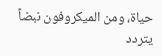حياة، ومن الميكروفون نبضاً يتردد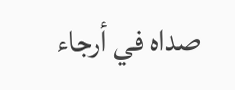صداه في أرجاء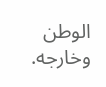الوطن وخارجه.